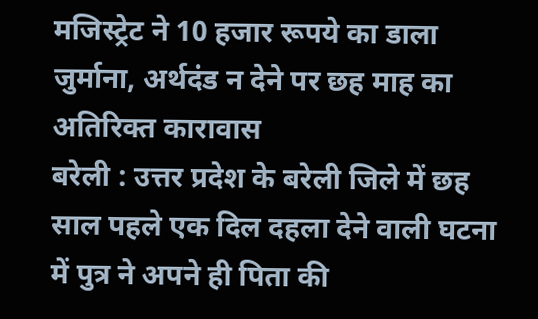मजिस्ट्रेट ने 10 हजार रूपये का डाला जुर्माना, अर्थदंड न देने पर छह माह का अतिरिक्त कारावास
बरेली : उत्तर प्रदेश के बरेली जिले में छह साल पहले एक दिल दहला देने वाली घटना में पुत्र ने अपने ही पिता की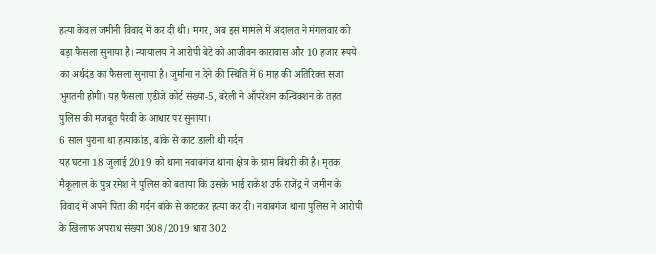हत्या केवल जमीनी विवाद में कर दी थी। मगर, अब इस मामले में अदालत ने मंगलवार को बड़ा फैसला सुनाया है। न्यायालय ने आरोपी बेटे को आजीवन कारावास और 10 हजार रूपये का अर्थदंड का फैसला सुनाया है। जुर्माना न देने की स्थिति में 6 माह की अतिरिक्त सजा भुगतनी होगी। यह फैसला एडीजे कोर्ट संख्या-5, बरेली ने ऑपरेशन कन्विक्शन के तहत पुलिस की मजबूत पैरवी के आधार पर सुनाया।
6 साल पुराना था हत्याकांड, बांके से काट डाली थी गर्दन
यह घटना 18 जुलाई 2019 को थाना नवाबगंज थाना क्षेत्र के ग्राम बिथरी की है। मृतक मैकूलाल के पुत्र रमेश ने पुलिस को बताया कि उसके भाई राकेश उर्फ राजेंद्र ने जमीन के विवाद में अपने पिता की गर्दन बांके से काटकर हत्या कर दी। नवाबगंज थाना पुलिस ने आरोपी के खिलाफ अपराध संख्या 308/2019 धारा 302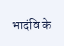भादंवि के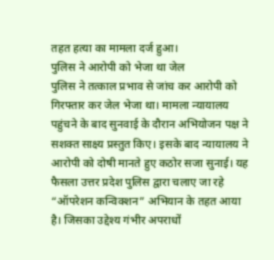तहत हत्या का मामला दर्ज हुआ।
पुलिस ने आरोपी को भेजा था जेल
पुलिस ने तत्काल प्रभाव से जांच कर आरोपी को गिरफ्तार कर जेल भेजा था। मामला न्यायालय पहुंचने के बाद सुनवाई के दौरान अभियोजन पक्ष ने सशक्त साक्ष्य प्रस्तुत किए। इसके बाद न्यायालय ने आरोपी को दोषी मानते हुए कठोर सजा सुनाई। यह फैसला उत्तर प्रदेश पुलिस द्वारा चलाए जा रहे “ऑपरेशन कन्विक्शन” अभियान के तहत आया है। जिसका उद्देश्य गंभीर अपराधों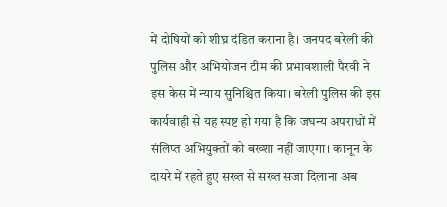में दोषियों को शीघ्र दंडित कराना है। जनपद बरेली की पुलिस और अभियोजन टीम की प्रभावशाली पैरवी ने इस केस में न्याय सुनिश्चित किया। बरेली पुलिस की इस कार्यवाही से यह स्पष्ट हो गया है कि जघन्य अपराधों में संलिप्त अभियुक्तों को बख्शा नहीं जाएगा। कानून के दायरे में रहते हुए सख्त से सख्त सजा दिलाना अब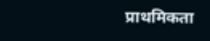प्राथमिकता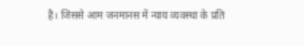है। जिससे आम जनमानस में न्याय व्यवस्था के प्रति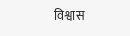विश्वास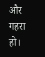और गहरा हो।